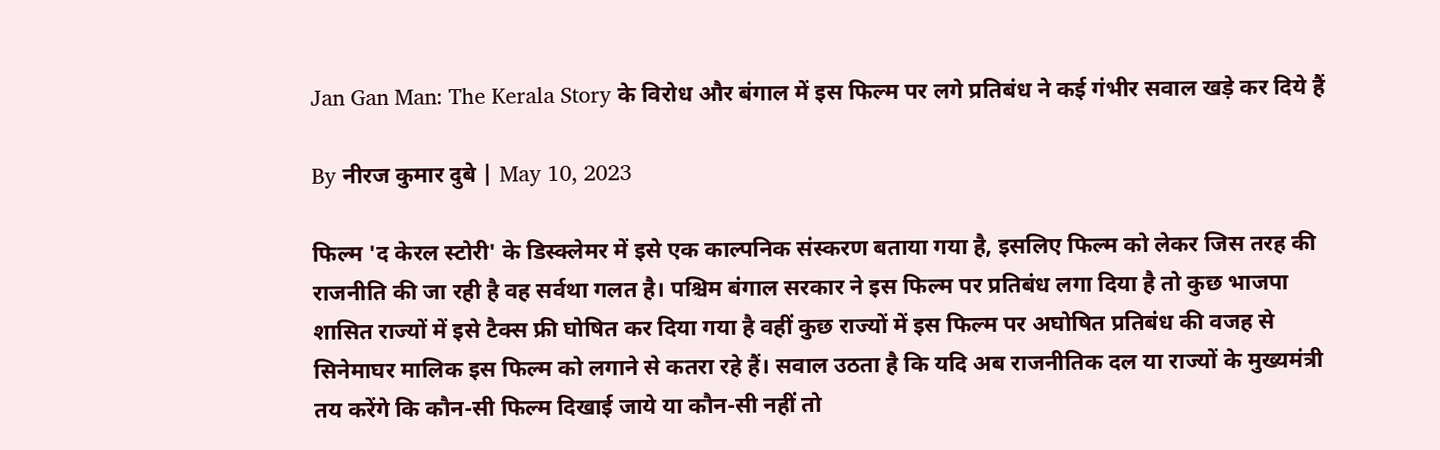Jan Gan Man: The Kerala Story के विरोध और बंगाल में इस फिल्म पर लगे प्रतिबंध ने कई गंभीर सवाल खड़े कर दिये हैं

By नीरज कुमार दुबे | May 10, 2023

फिल्म 'द केरल स्टोरी' के डिस्क्लेमर में इसे एक काल्पनिक संस्करण बताया गया है, इसलिए फिल्म को लेकर जिस तरह की राजनीति की जा रही है वह सर्वथा गलत है। पश्चिम बंगाल सरकार ने इस फिल्म पर प्रतिबंध लगा दिया है तो कुछ भाजपा शासित राज्यों में इसे टैक्स फ्री घोषित कर दिया गया है वहीं कुछ राज्यों में इस फिल्म पर अघोषित प्रतिबंध की वजह से सिनेमाघर मालिक इस फिल्म को लगाने से कतरा रहे हैं। सवाल उठता है कि यदि अब राजनीतिक दल या राज्यों के मुख्यमंत्री तय करेंगे कि कौन-सी फिल्म दिखाई जाये या कौन-सी नहीं तो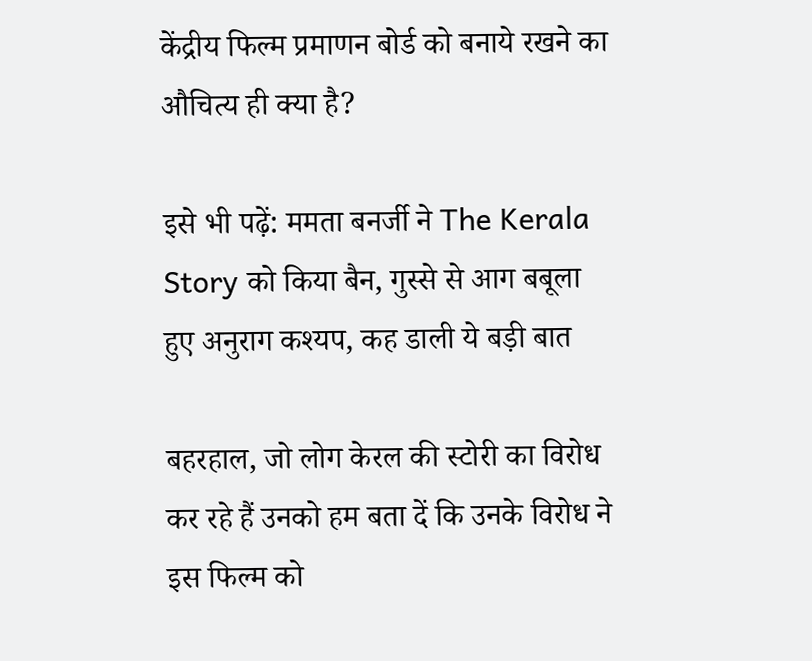केंद्रीय फिल्म प्रमाणन बोर्ड को बनाये रखने का औचित्य ही क्या है?

इसे भी पढ़ें: ममता बनर्जी ने The Kerala Story को किया बैन, गुस्से से आग बबूला हुए अनुराग कश्यप, कह डाली ये बड़ी बात

बहरहाल, जो लोग केरल की स्टोरी का विरोध कर रहे हैं उनको हम बता दें कि उनके विरोध ने इस फिल्म को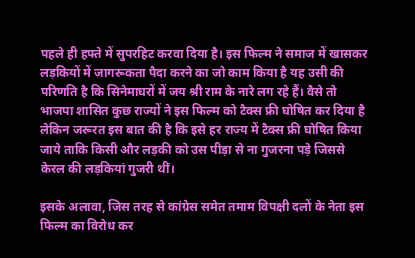पहले ही हफ्ते में सुपरहिट करवा दिया है। इस फिल्म ने समाज में खासकर लड़कियों में जागरूकता पैदा करने का जो काम किया है यह उसी की परिणति है कि सिनेमाघरों में जय श्री राम के नारे लग रहे हैं। वैसे तो भाजपा शासित कुछ राज्यों ने इस फिल्म को टैक्स फ्री घोषित कर दिया है लेकिन जरूरत इस बात की है कि इसे हर राज्य में टैक्स फ्री घोषित किया जाये ताकि किसी और लड़की को उस पीड़ा से ना गुजरना पड़े जिससे केरल की लड़कियां गुजरी थीं।

इसके अलावा, जिस तरह से कांग्रेस समेत तमाम विपक्षी दलों के नेता इस फिल्म का विरोध कर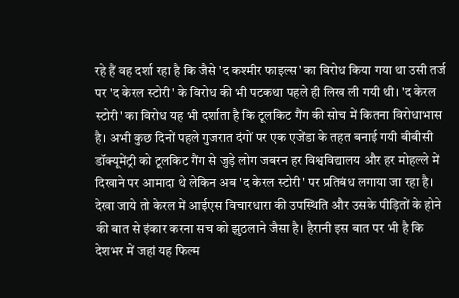रहे हैं वह दर्शा रहा है कि जैसे 'द कश्मीर फाइल्स' का विरोध किया गया था उसी तर्ज पर 'द केरल स्टोरी' के विरोध की भी पटकथा पहले ही लिख ली गयी थी। 'द केरल स्टोरी' का विरोध यह भी दर्शाता है कि टूलकिट गैंग की सोच में कितना विरोधाभास है। अभी कुछ दिनों पहले गुजरात दंगों पर एक एजेंडा के तहत बनाई गयी बीबीसी डॉक्यूमेंट्री को टूलकिट गैंग से जुड़े लोग जबरन हर विश्वविद्यालय और हर मोहल्ले में दिखाने पर आमादा थे लेकिन अब 'द केरल स्टोरी' पर प्रतिबंध लगाया जा रहा है। देखा जाये तो केरल में आईएस विचारधारा की उपस्थिति और उसके पीड़ितों के होने की बात से इंकार करना सच को झुठलाने जैसा है। हैरानी इस बात पर भी है कि देशभर में जहां यह फिल्म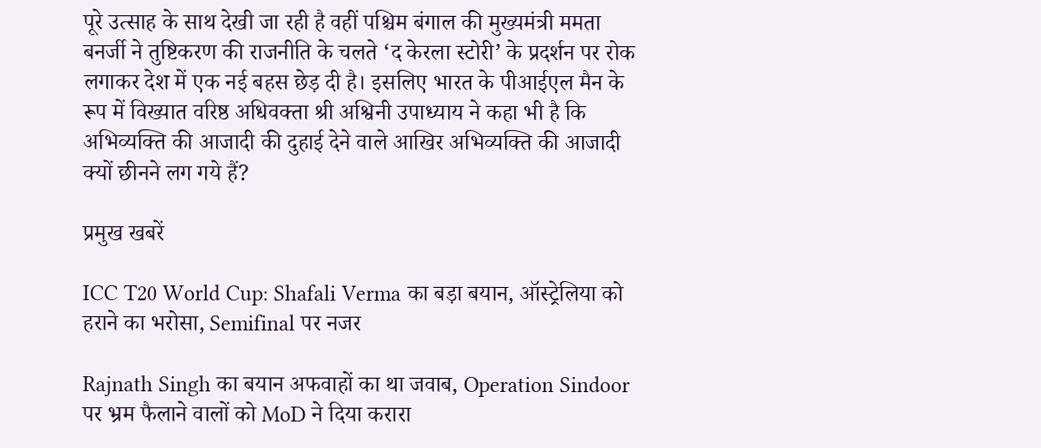पूरे उत्साह के साथ देखी जा रही है वहीं पश्चिम बंगाल की मुख्यमंत्री ममता बनर्जी ने तुष्टिकरण की राजनीति के चलते ‘द केरला स्टोरी’ के प्रदर्शन पर रोक लगाकर देश में एक नई बहस छेड़ दी है। इसलिए भारत के पीआईएल मैन के रूप में विख्यात वरिष्ठ अधिवक्ता श्री अश्विनी उपाध्याय ने कहा भी है कि अभिव्यक्ति की आजादी की दुहाई देने वाले आखिर अभिव्यक्ति की आजादी क्यों छीनने लग गये हैं?

प्रमुख खबरें

ICC T20 World Cup: Shafali Verma का बड़ा बयान, ऑस्ट्रेलिया को हराने का भरोसा, Semifinal पर नजर

Rajnath Singh का बयान अफवाहों का था जवाब, Operation Sindoor पर भ्रम फैलाने वालों को MoD ने दिया करारा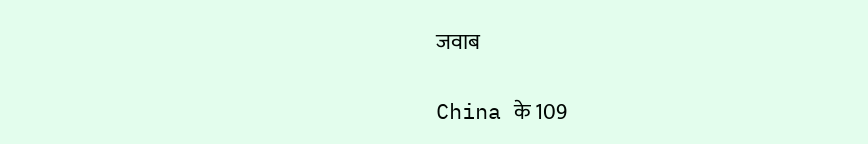जवाब

China के 109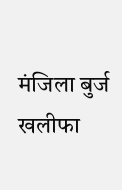मंजिला बुर्ज खलीफा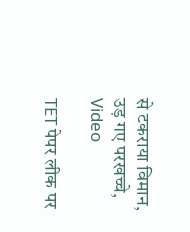से टकराया विमान, उड़ गए परखच्चे, Video

TET पेपर लीक पर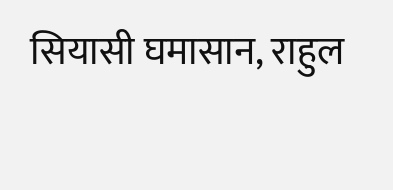सियासी घमासान, राहुल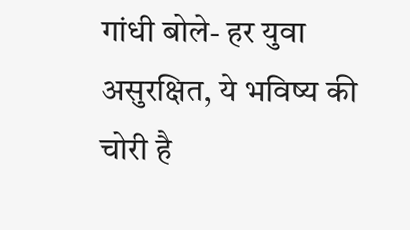गांधी बोले- हर युवा असुरक्षित, ये भविष्य की चोरी है